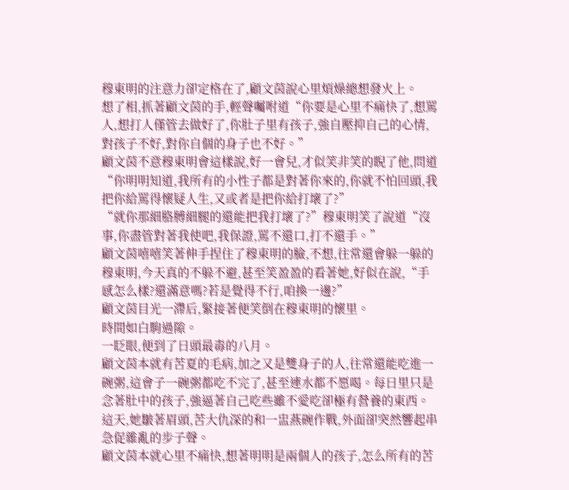穆東明的注意力卻定格在了,顧文茵說心里煩燥總想發火上。
想了相,抓著顧文茵的手,輕聲囑咐道“你要是心里不痛快了,想罵人,想打人僅管去做好了,你肚子里有孩子,強自壓抑自己的心情,對孩子不好,對你自個的身子也不好。”
顧文茵不意穆東明會這樣說,好一會兒,才似笑非笑的睨了他,問道“你明明知道,我所有的小性子都是對著你來的,你就不怕回頭,我把你給罵得懷疑人生,又或者是把你給打壞了?”
“就你那細胳膊細腿的還能把我打壞了?”穆東明笑了說道“沒事,你盡管對著我使吧,我保證,罵不還口,打不還手。”
顧文茵嘻嘻笑著伸手捏住了穆東明的臉,不想,往常還會躲一躲的穆東明,今天真的不躲不避,甚至笑盈盈的看著她,好似在說,“手感怎么樣?還滿意嗎?若是覺得不行,咱換一邊?”
顧文茵目光一滯后,緊接著便笑倒在穆東明的懷里。
時間如白駒過隙。
一眨眼,便到了日頭最毒的八月。
顧文茵本就有苦夏的毛病,加之又是雙身子的人,往常還能吃進一碗粥,這會子一碗粥都吃不完了,甚至連水都不愿喝。每日里只是念著肚中的孩子,強逼著自己吃些雖不愛吃卻極有營養的東西。
這天,她皺著眉頭,苦大仇深的和一盅燕碗作戰,外面卻突然響起串急促雜亂的步子聲。
顧文茵本就心里不痛快,想著明明是兩個人的孩子,怎么所有的苦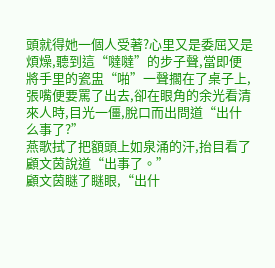頭就得她一個人受著?心里又是委屈又是煩燥,聽到這“噠噠”的步子聲,當即便將手里的瓷盅“啪”一聲擱在了桌子上,張嘴便要罵了出去,卻在眼角的余光看清來人時,目光一僵,脫口而出問道“出什么事了?”
燕歌拭了把額頭上如泉涌的汗,抬目看了顧文茵說道“出事了。”
顧文茵瞇了瞇眼,“出什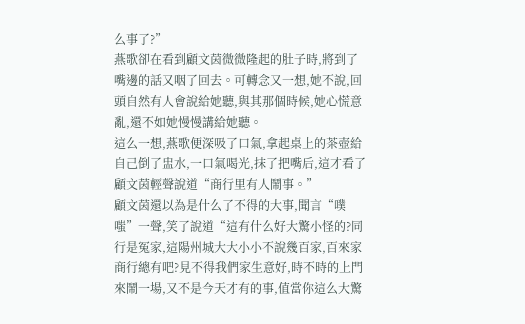么事了?”
燕歌卻在看到顧文茵微微隆起的肚子時,將到了嘴邊的話又咽了回去。可轉念又一想,她不說,回頭自然有人會說給她聽,與其那個時候,她心慌意亂,還不如她慢慢講給她聽。
這么一想,燕歌便深吸了口氣,拿起桌上的茶壺給自己倒了盅水,一口氣喝光,抹了把嘴后,這才看了顧文茵輕聲說道“商行里有人鬧事。”
顧文茵還以為是什么了不得的大事,聞言“噗嗤”一聲,笑了說道“這有什么好大驚小怪的?同行是冤家,這陽州城大大小小不說幾百家,百來家商行總有吧?見不得我們家生意好,時不時的上門來鬧一場,又不是今天才有的事,值當你這么大驚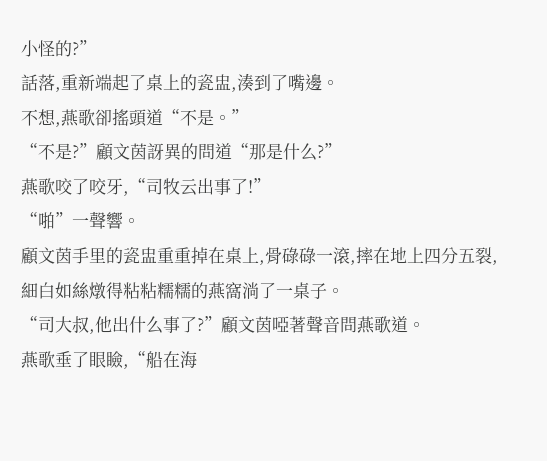小怪的?”
話落,重新端起了桌上的瓷盅,湊到了嘴邊。
不想,燕歌卻搖頭道“不是。”
“不是?”顧文茵訝異的問道“那是什么?”
燕歌咬了咬牙,“司牧云出事了!”
“啪”一聲響。
顧文茵手里的瓷盅重重掉在桌上,骨碌碌一滾,摔在地上四分五裂,細白如絲燉得粘粘糯糯的燕窩淌了一桌子。
“司大叔,他出什么事了?”顧文茵啞著聲音問燕歌道。
燕歌垂了眼瞼,“船在海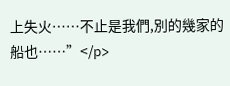上失火……不止是我們,別的幾家的船也……”</p>